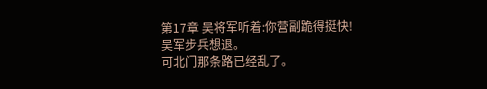第17章 吴将军听着:你营副跪得挺快!
吴军步兵想退。
可北门那条路已经乱了。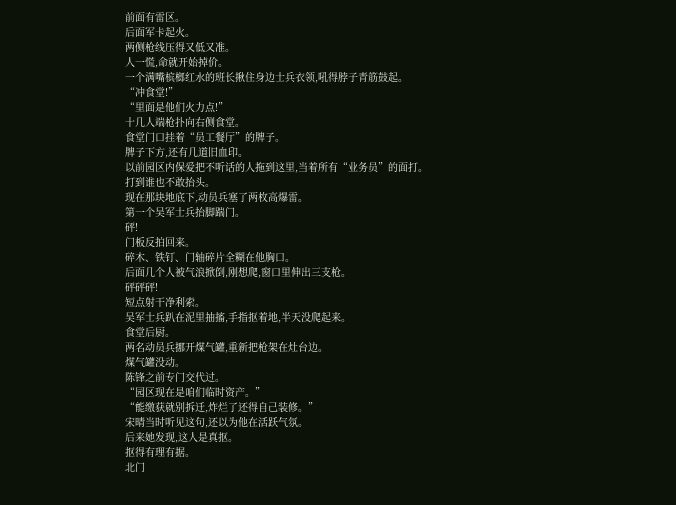前面有雷区。
后面军卡起火。
两侧枪线压得又低又准。
人一慌,命就开始掉价。
一个满嘴槟榔红水的班长揪住身边士兵衣领,吼得脖子青筋鼓起。
“冲食堂!”
“里面是他们火力点!”
十几人端枪扑向右侧食堂。
食堂门口挂着“员工餐厅”的牌子。
牌子下方,还有几道旧血印。
以前园区内保爱把不听话的人拖到这里,当着所有“业务员”的面打。
打到谁也不敢抬头。
现在那块地底下,动员兵塞了两枚高爆雷。
第一个吴军士兵抬脚踹门。
砰!
门板反拍回来。
碎木、铁钉、门轴碎片全糊在他胸口。
后面几个人被气浪掀倒,刚想爬,窗口里伸出三支枪。
砰砰砰!
短点射干净利索。
吴军士兵趴在泥里抽搐,手指抠着地,半天没爬起来。
食堂后厨。
两名动员兵挪开煤气罐,重新把枪架在灶台边。
煤气罐没动。
陈锋之前专门交代过。
“园区现在是咱们临时资产。”
“能缴获就别拆迁,炸烂了还得自己装修。”
宋晴当时听见这句,还以为他在活跃气氛。
后来她发现,这人是真抠。
抠得有理有据。
北门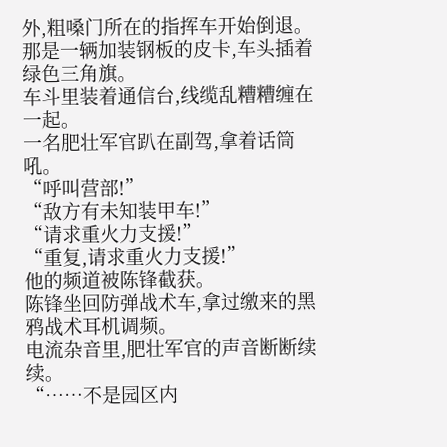外,粗嗓门所在的指挥车开始倒退。
那是一辆加装钢板的皮卡,车头插着绿色三角旗。
车斗里装着通信台,线缆乱糟糟缠在一起。
一名肥壮军官趴在副驾,拿着话筒吼。
“呼叫营部!”
“敌方有未知装甲车!”
“请求重火力支援!”
“重复,请求重火力支援!”
他的频道被陈锋截获。
陈锋坐回防弹战术车,拿过缴来的黑鸦战术耳机调频。
电流杂音里,肥壮军官的声音断断续续。
“……不是园区内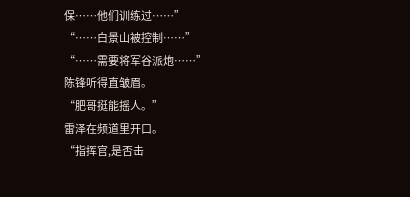保……他们训练过……”
“……白景山被控制……”
“……需要将军谷派炮……”
陈锋听得直皱眉。
“肥哥挺能摇人。”
雷泽在频道里开口。
“指挥官,是否击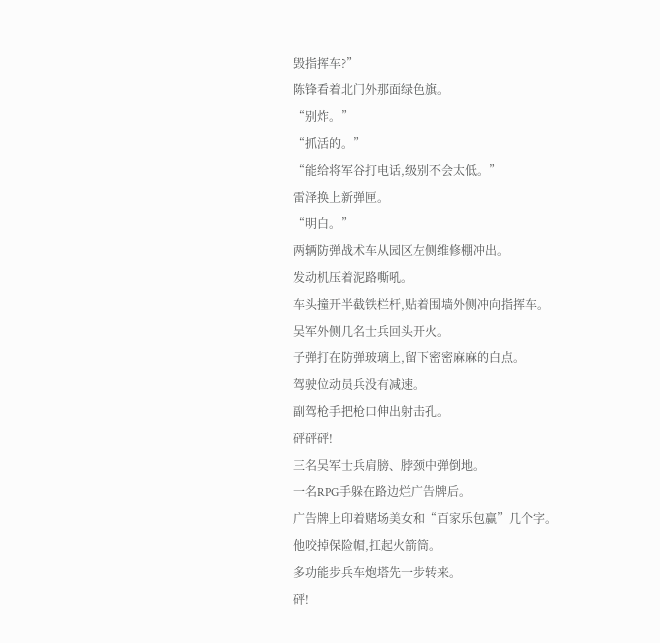毁指挥车?”
陈锋看着北门外那面绿色旗。
“别炸。”
“抓活的。”
“能给将军谷打电话,级别不会太低。”
雷泽换上新弹匣。
“明白。”
两辆防弹战术车从园区左侧维修棚冲出。
发动机压着泥路嘶吼。
车头撞开半截铁栏杆,贴着围墙外侧冲向指挥车。
吴军外侧几名士兵回头开火。
子弹打在防弹玻璃上,留下密密麻麻的白点。
驾驶位动员兵没有减速。
副驾枪手把枪口伸出射击孔。
砰砰砰!
三名吴军士兵肩膀、脖颈中弹倒地。
一名RPG手躲在路边烂广告牌后。
广告牌上印着赌场美女和“百家乐包赢”几个字。
他咬掉保险帽,扛起火箭筒。
多功能步兵车炮塔先一步转来。
砰!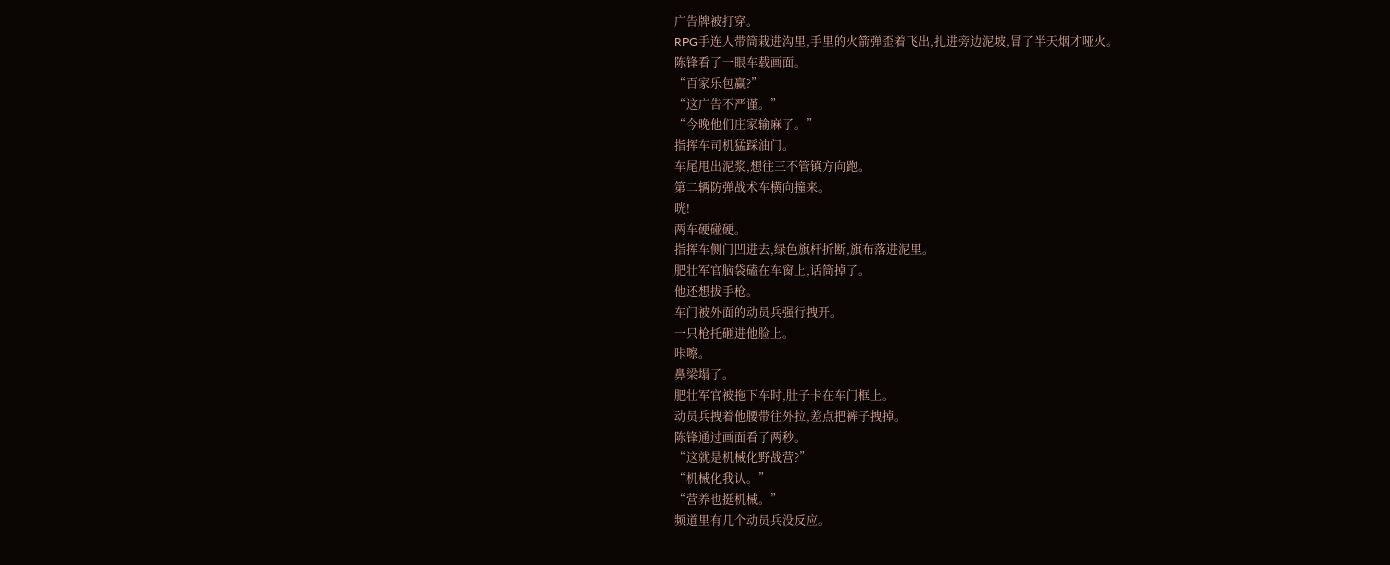广告牌被打穿。
RPG手连人带筒栽进沟里,手里的火箭弹歪着飞出,扎进旁边泥坡,冒了半天烟才哑火。
陈锋看了一眼车载画面。
“百家乐包赢?”
“这广告不严谨。”
“今晚他们庄家输麻了。”
指挥车司机猛踩油门。
车尾甩出泥浆,想往三不管镇方向跑。
第二辆防弹战术车横向撞来。
咣!
两车硬碰硬。
指挥车侧门凹进去,绿色旗杆折断,旗布落进泥里。
肥壮军官脑袋磕在车窗上,话筒掉了。
他还想拔手枪。
车门被外面的动员兵强行拽开。
一只枪托砸进他脸上。
咔嚓。
鼻梁塌了。
肥壮军官被拖下车时,肚子卡在车门框上。
动员兵拽着他腰带往外拉,差点把裤子拽掉。
陈锋通过画面看了两秒。
“这就是机械化野战营?”
“机械化我认。”
“营养也挺机械。”
频道里有几个动员兵没反应。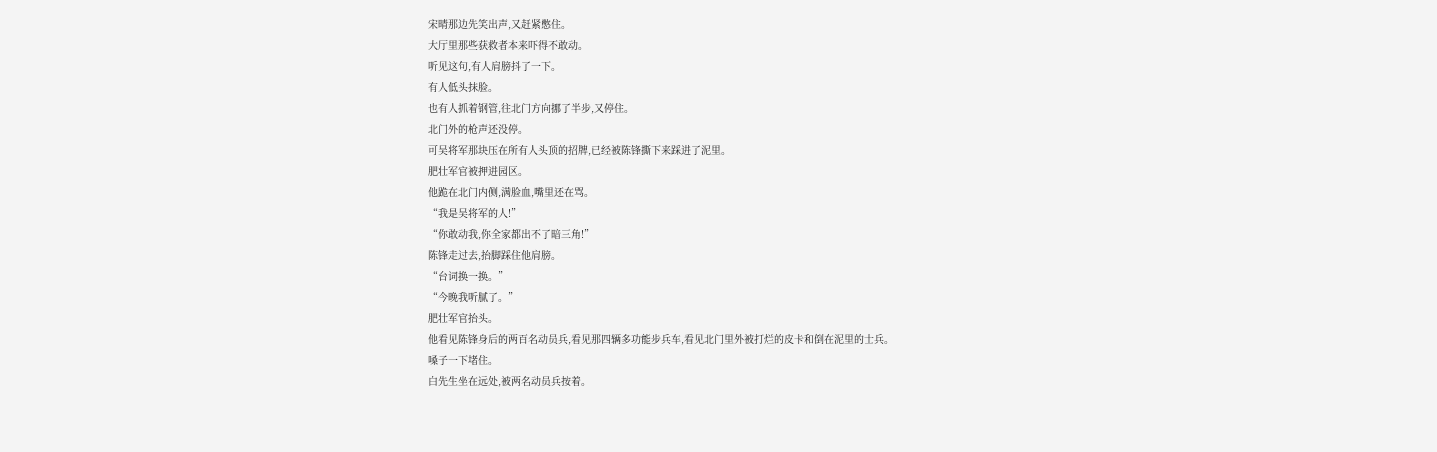宋晴那边先笑出声,又赶紧憋住。
大厅里那些获救者本来吓得不敢动。
听见这句,有人肩膀抖了一下。
有人低头抹脸。
也有人抓着钢管,往北门方向挪了半步,又停住。
北门外的枪声还没停。
可吴将军那块压在所有人头顶的招牌,已经被陈锋撕下来踩进了泥里。
肥壮军官被押进园区。
他跪在北门内侧,满脸血,嘴里还在骂。
“我是吴将军的人!”
“你敢动我,你全家都出不了暗三角!”
陈锋走过去,抬脚踩住他肩膀。
“台词换一换。”
“今晚我听腻了。”
肥壮军官抬头。
他看见陈锋身后的两百名动员兵,看见那四辆多功能步兵车,看见北门里外被打烂的皮卡和倒在泥里的士兵。
嗓子一下堵住。
白先生坐在远处,被两名动员兵按着。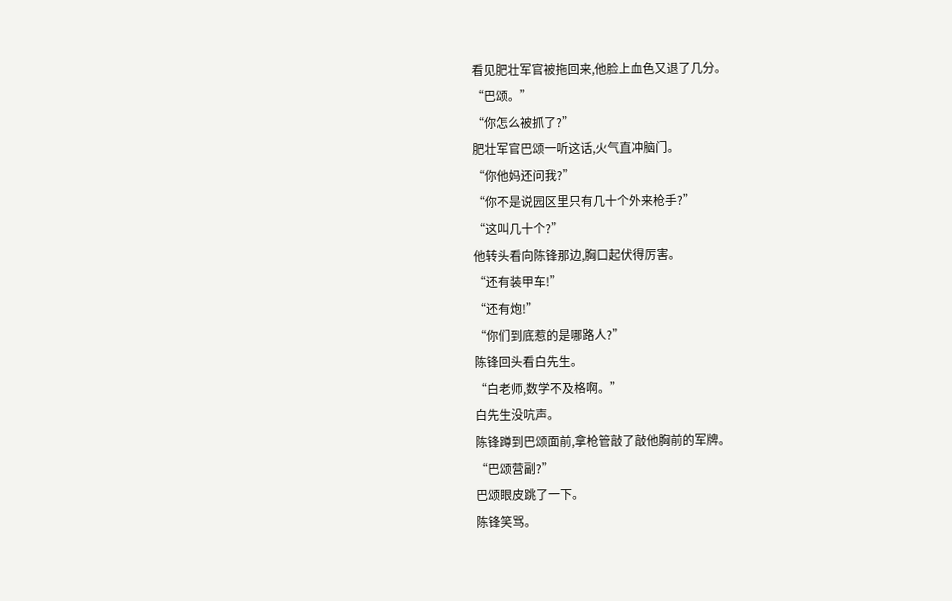看见肥壮军官被拖回来,他脸上血色又退了几分。
“巴颂。”
“你怎么被抓了?”
肥壮军官巴颂一听这话,火气直冲脑门。
“你他妈还问我?”
“你不是说园区里只有几十个外来枪手?”
“这叫几十个?”
他转头看向陈锋那边,胸口起伏得厉害。
“还有装甲车!”
“还有炮!”
“你们到底惹的是哪路人?”
陈锋回头看白先生。
“白老师,数学不及格啊。”
白先生没吭声。
陈锋蹲到巴颂面前,拿枪管敲了敲他胸前的军牌。
“巴颂营副?”
巴颂眼皮跳了一下。
陈锋笑骂。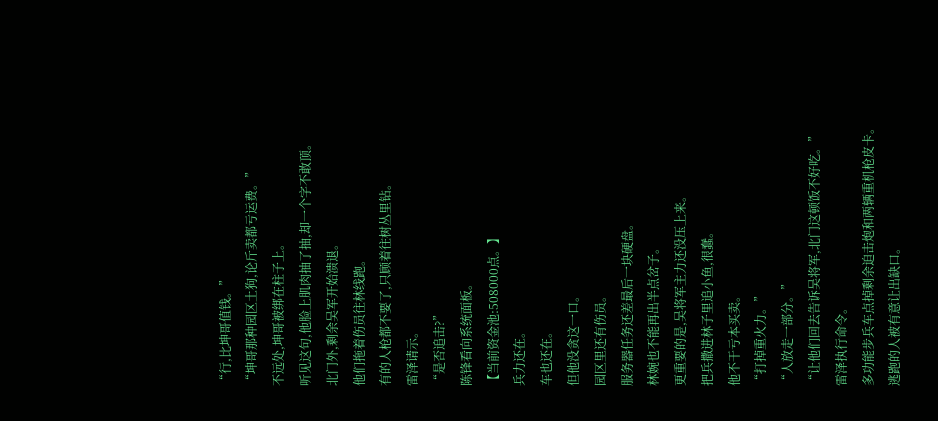“行,比坤哥值钱。”
“坤哥那种园区土狗,论斤卖都亏运费。”
不远处,坤哥被绑在柱子上。
听见这句,他脸上肌肉抽了抽,却一个字不敢顶。
北门外,剩余吴军开始溃退。
他们拖着伤员往林线跑。
有的人枪都不要了,只顾着往树丛里钻。
雷泽请示。
“是否追击?”
陈锋看向系统面板。
【当前资金池:508000点。】
兵力还在。
车也还在。
但他没贪这一口。
园区里还有伤员。
服务器任务还差最后一块硬盘。
林婉也不能再出半点岔子。
更重要的是,吴将军主力还没压上来。
把兵撒进林子里追小鱼,很蠢。
他不干亏本买卖。
“打掉重火力。”
“人放走一部分。”
“让他们回去告诉吴将军,北门这顿饭不好吃。”
雷泽执行命令。
多功能步兵车点掉剩余迫击炮和两辆重机枪皮卡。
逃跑的人被有意让出缺口。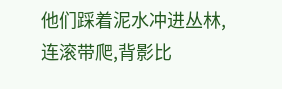他们踩着泥水冲进丛林,连滚带爬,背影比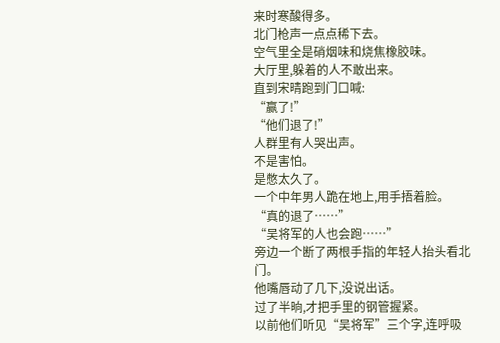来时寒酸得多。
北门枪声一点点稀下去。
空气里全是硝烟味和烧焦橡胶味。
大厅里,躲着的人不敢出来。
直到宋晴跑到门口喊:
“赢了!”
“他们退了!”
人群里有人哭出声。
不是害怕。
是憋太久了。
一个中年男人跪在地上,用手捂着脸。
“真的退了……”
“吴将军的人也会跑……”
旁边一个断了两根手指的年轻人抬头看北门。
他嘴唇动了几下,没说出话。
过了半晌,才把手里的钢管握紧。
以前他们听见“吴将军”三个字,连呼吸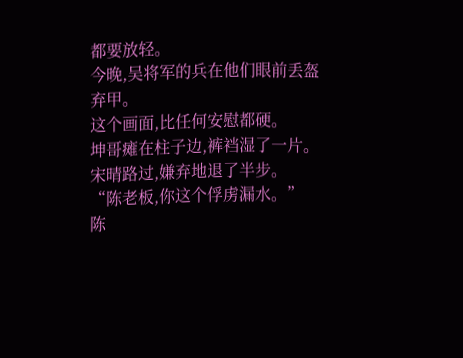都要放轻。
今晚,吴将军的兵在他们眼前丢盔弃甲。
这个画面,比任何安慰都硬。
坤哥瘫在柱子边,裤裆湿了一片。
宋晴路过,嫌弃地退了半步。
“陈老板,你这个俘虏漏水。”
陈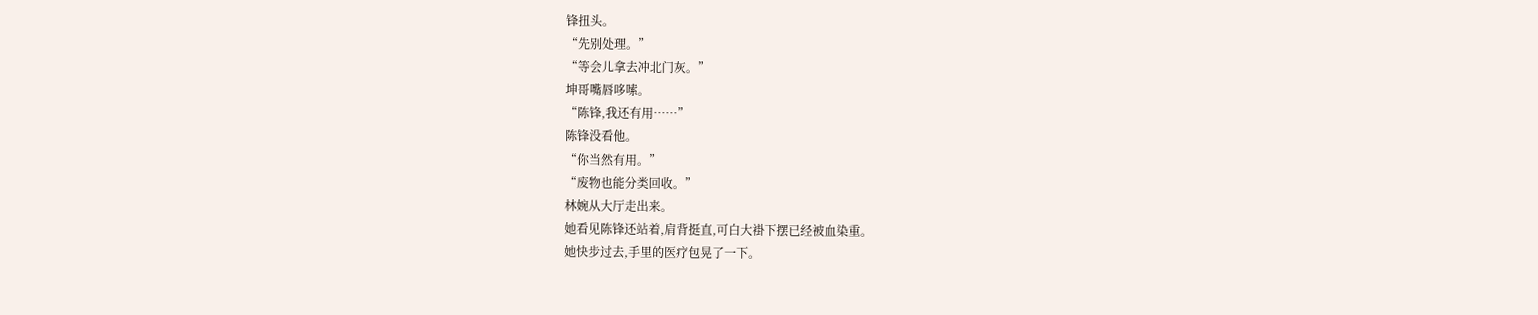锋扭头。
“先别处理。”
“等会儿拿去冲北门灰。”
坤哥嘴唇哆嗦。
“陈锋,我还有用……”
陈锋没看他。
“你当然有用。”
“废物也能分类回收。”
林婉从大厅走出来。
她看见陈锋还站着,肩背挺直,可白大褂下摆已经被血染重。
她快步过去,手里的医疗包晃了一下。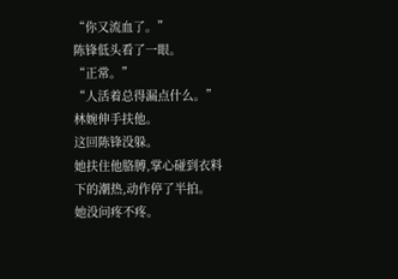“你又流血了。”
陈锋低头看了一眼。
“正常。”
“人活着总得漏点什么。”
林婉伸手扶他。
这回陈锋没躲。
她扶住他胳膊,掌心碰到衣料下的潮热,动作停了半拍。
她没问疼不疼。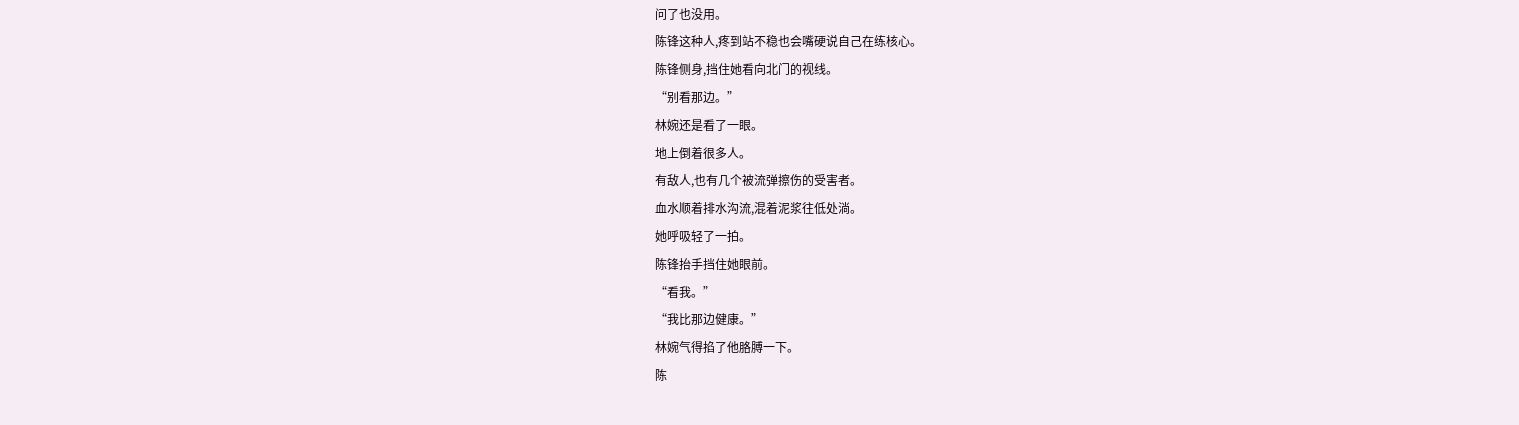问了也没用。
陈锋这种人,疼到站不稳也会嘴硬说自己在练核心。
陈锋侧身,挡住她看向北门的视线。
“别看那边。”
林婉还是看了一眼。
地上倒着很多人。
有敌人,也有几个被流弹擦伤的受害者。
血水顺着排水沟流,混着泥浆往低处淌。
她呼吸轻了一拍。
陈锋抬手挡住她眼前。
“看我。”
“我比那边健康。”
林婉气得掐了他胳膊一下。
陈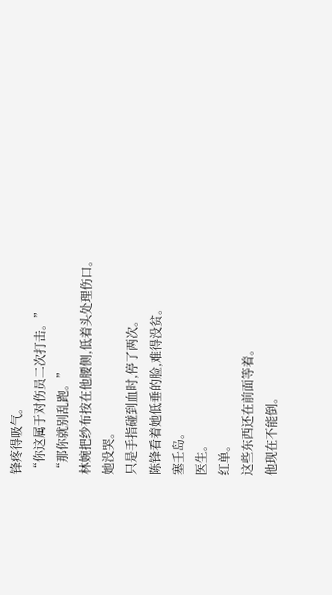锋疼得吸气。
“你这属于对伤员二次打击。”
“那你就别乱跑。”
林婉把纱布按在他腰侧,低着头处理伤口。
她没哭。
只是手指碰到血时,停了两次。
陈锋看着她低垂的脸,难得没贫。
塞壬岛。
医生。
红单。
这些东西还在前面等着。
他现在不能倒。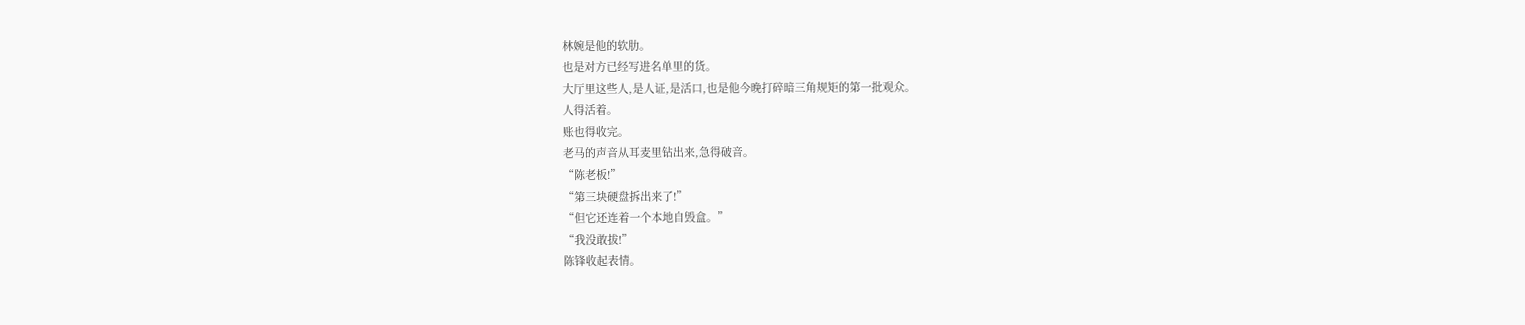林婉是他的软肋。
也是对方已经写进名单里的货。
大厅里这些人,是人证,是活口,也是他今晚打碎暗三角规矩的第一批观众。
人得活着。
账也得收完。
老马的声音从耳麦里钻出来,急得破音。
“陈老板!”
“第三块硬盘拆出来了!”
“但它还连着一个本地自毁盒。”
“我没敢拔!”
陈锋收起表情。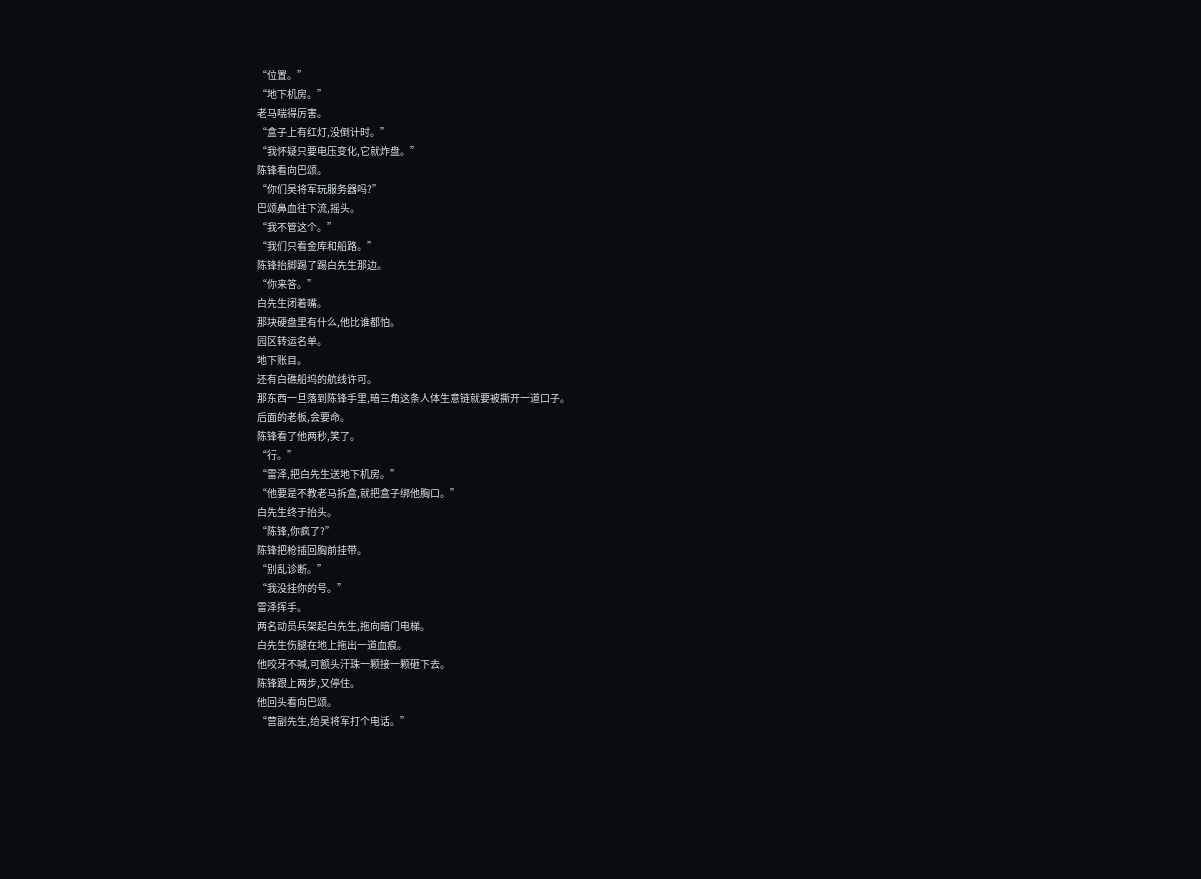“位置。”
“地下机房。”
老马喘得厉害。
“盒子上有红灯,没倒计时。”
“我怀疑只要电压变化,它就炸盘。”
陈锋看向巴颂。
“你们吴将军玩服务器吗?”
巴颂鼻血往下流,摇头。
“我不管这个。”
“我们只看金库和船路。”
陈锋抬脚踢了踢白先生那边。
“你来答。”
白先生闭着嘴。
那块硬盘里有什么,他比谁都怕。
园区转运名单。
地下账目。
还有白礁船坞的航线许可。
那东西一旦落到陈锋手里,暗三角这条人体生意链就要被撕开一道口子。
后面的老板,会要命。
陈锋看了他两秒,笑了。
“行。”
“雷泽,把白先生送地下机房。”
“他要是不教老马拆盒,就把盒子绑他胸口。”
白先生终于抬头。
“陈锋,你疯了?”
陈锋把枪插回胸前挂带。
“别乱诊断。”
“我没挂你的号。”
雷泽挥手。
两名动员兵架起白先生,拖向暗门电梯。
白先生伤腿在地上拖出一道血痕。
他咬牙不喊,可额头汗珠一颗接一颗砸下去。
陈锋跟上两步,又停住。
他回头看向巴颂。
“营副先生,给吴将军打个电话。”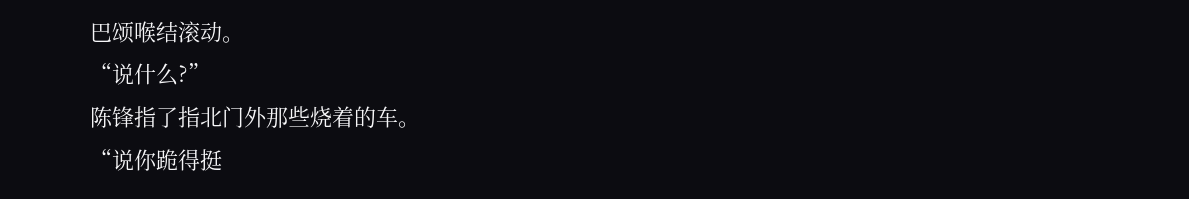巴颂喉结滚动。
“说什么?”
陈锋指了指北门外那些烧着的车。
“说你跪得挺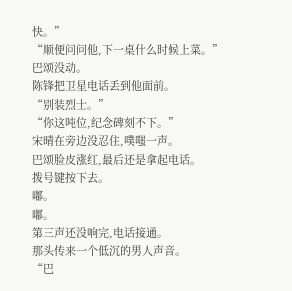快。”
“顺便问问他,下一桌什么时候上菜。”
巴颂没动。
陈锋把卫星电话丢到他面前。
“别装烈士。”
“你这吨位,纪念碑刻不下。”
宋晴在旁边没忍住,噗嗤一声。
巴颂脸皮涨红,最后还是拿起电话。
拨号键按下去。
嘟。
嘟。
第三声还没响完,电话接通。
那头传来一个低沉的男人声音。
“巴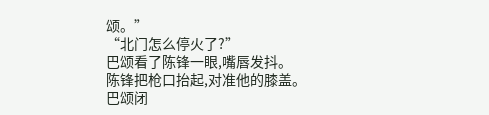颂。”
“北门怎么停火了?”
巴颂看了陈锋一眼,嘴唇发抖。
陈锋把枪口抬起,对准他的膝盖。
巴颂闭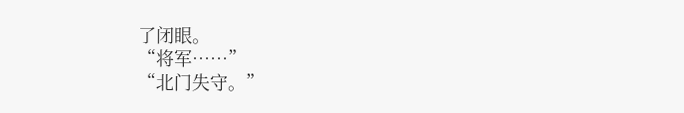了闭眼。
“将军……”
“北门失守。”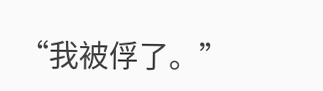“我被俘了。”